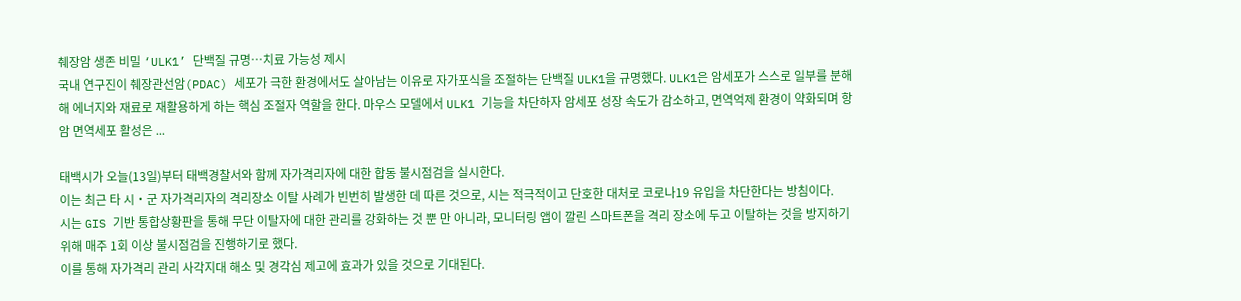췌장암 생존 비밀 ‘ULK1’ 단백질 규명…치료 가능성 제시
국내 연구진이 췌장관선암(PDAC) 세포가 극한 환경에서도 살아남는 이유로 자가포식을 조절하는 단백질 ULK1을 규명했다. ULK1은 암세포가 스스로 일부를 분해해 에너지와 재료로 재활용하게 하는 핵심 조절자 역할을 한다. 마우스 모델에서 ULK1 기능을 차단하자 암세포 성장 속도가 감소하고, 면역억제 환경이 약화되며 항암 면역세포 활성은 ...

태백시가 오늘(13일)부터 태백경찰서와 함께 자가격리자에 대한 합동 불시점검을 실시한다.
이는 최근 타 시‧군 자가격리자의 격리장소 이탈 사례가 빈번히 발생한 데 따른 것으로, 시는 적극적이고 단호한 대처로 코로나19 유입을 차단한다는 방침이다.
시는 GIS 기반 통합상황판을 통해 무단 이탈자에 대한 관리를 강화하는 것 뿐 만 아니라, 모니터링 앱이 깔린 스마트폰을 격리 장소에 두고 이탈하는 것을 방지하기 위해 매주 1회 이상 불시점검을 진행하기로 했다.
이를 통해 자가격리 관리 사각지대 해소 및 경각심 제고에 효과가 있을 것으로 기대된다.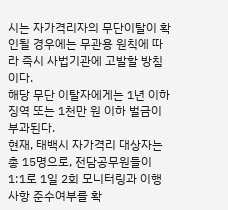시는 자가격리자의 무단이탈이 확인될 경우에는 무관용 원칙에 따라 즉시 사법기관에 고발할 방침이다.
해당 무단 이탈자에게는 1년 이하 징역 또는 1천만 원 이하 벌금이 부과된다.
현재, 태백시 자가격리 대상자는 총 15명으로, 전담공무원들이 1:1로 1일 2회 모니터링과 이행사항 준수여부를 확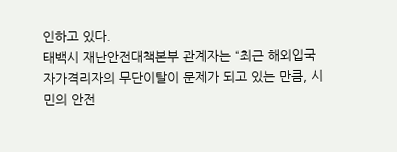인하고 있다.
태백시 재난안전대책본부 관계자는 “최근 해외입국 자가격리자의 무단이탈이 문제가 되고 있는 만큼, 시민의 안전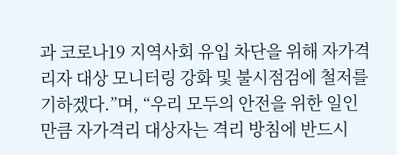과 코로나19 지역사회 유입 차단을 위해 자가격리자 대상 모니터링 강화 및 불시점검에 철저를 기하겠다.”며, “우리 모두의 안전을 위한 일인 만큼 자가격리 대상자는 격리 방침에 반드시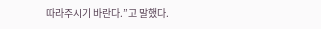따라주시기 바란다.”고 말했다.